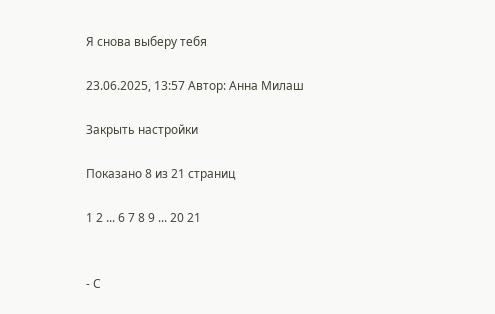Я снова выберу тебя

23.06.2025, 13:57 Автор: Анна Милаш

Закрыть настройки

Показано 8 из 21 страниц

1 2 ... 6 7 8 9 ... 20 21


- С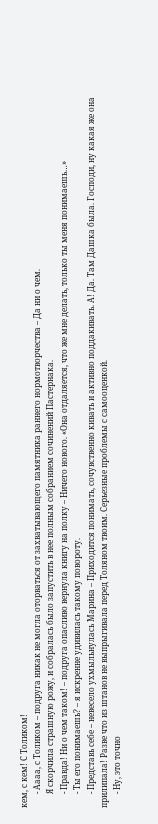кем, с кем! С Толиком!
       - Аааа, с Толиком – подруга никак не могла оторваться от захватывающего памятника раннего нормотворчества – Да ни о чем.
       Я скорчила страшную рожу, и собралась было запустить в нее полным собранием сочинений Пастернака.
       - Правда! Ни о чем таком! – подруга опасливо вернула книгу на полку – Ничего нового. «Она отдаляется, что же мне делать, только ты меня понимаешь…»
       - Ты его понимаешь? – я искренне удивилась такому повороту.
       - Представь себе – невесело ухмыльнулась Марина – Приходится понимать, сочувственно кивать и активно поддакивать. А! Да. Там Дашка была. Господи, ну какая же она прилипала! Разве что из штанов не выпрыгивала перед Толяном твоим. Серьезные проблемы с самооценкой.
       - Ну, это точно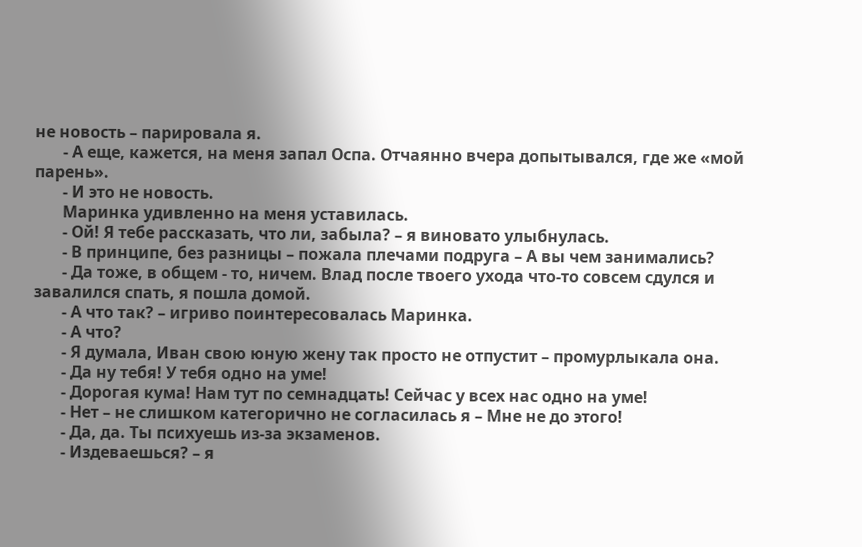не новость – парировала я.
       - А еще, кажется, на меня запал Оспа. Отчаянно вчера допытывался, где же «мой парень».
       - И это не новость.
       Маринка удивленно на меня уставилась.
       - Ой! Я тебе рассказать, что ли, забыла? – я виновато улыбнулась.
       - В принципе, без разницы – пожала плечами подруга – А вы чем занимались?
       - Да тоже, в общем - то, ничем. Влад после твоего ухода что-то совсем сдулся и завалился спать, я пошла домой.
       - А что так? – игриво поинтересовалась Маринка.
       - А что?
       - Я думала, Иван свою юную жену так просто не отпустит – промурлыкала она.
       - Да ну тебя! У тебя одно на уме!
       - Дорогая кума! Нам тут по семнадцать! Сейчас у всех нас одно на уме!
       - Нет – не слишком категорично не согласилась я – Мне не до этого!
       - Да, да. Ты психуешь из-за экзаменов.
       - Издеваешься? – я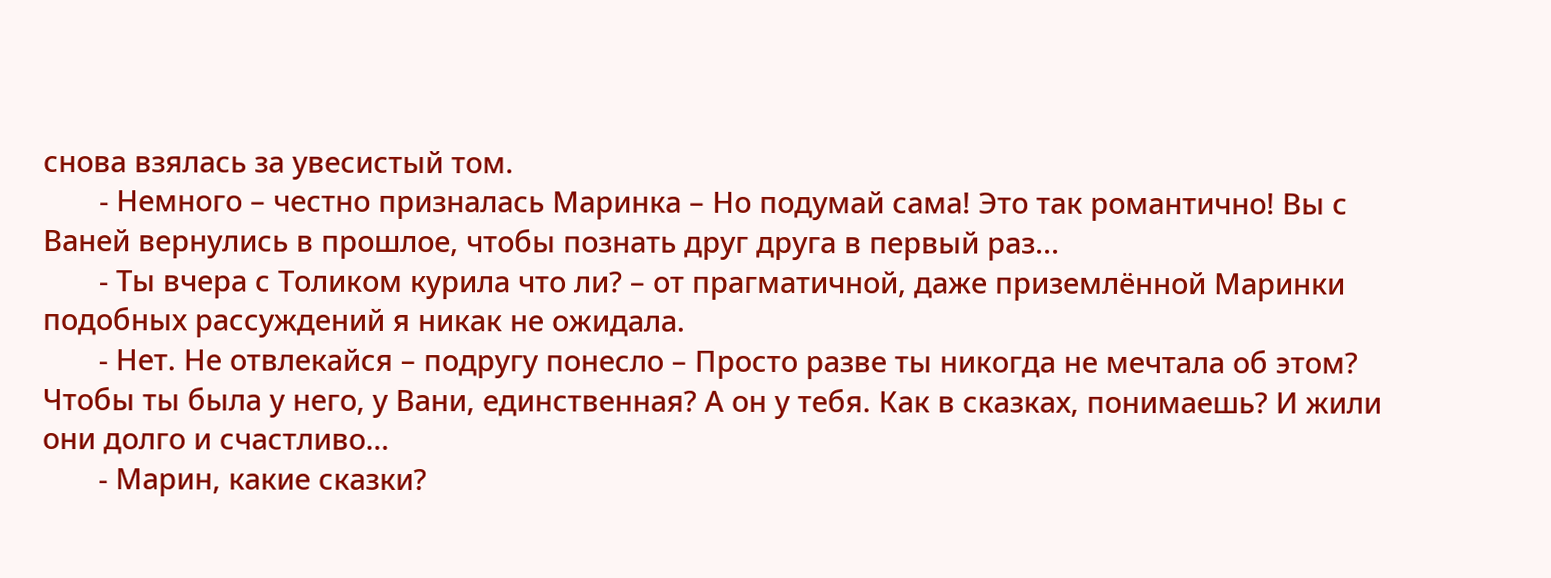снова взялась за увесистый том.
       - Немного – честно призналась Маринка – Но подумай сама! Это так романтично! Вы с Ваней вернулись в прошлое, чтобы познать друг друга в первый раз...
       - Ты вчера с Толиком курила что ли? – от прагматичной, даже приземлённой Маринки подобных рассуждений я никак не ожидала.
       - Нет. Не отвлекайся – подругу понесло – Просто разве ты никогда не мечтала об этом? Чтобы ты была у него, у Вани, единственная? А он у тебя. Как в сказках, понимаешь? И жили они долго и счастливо…
       - Марин, какие сказки?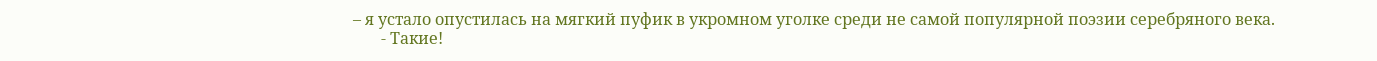– я устало опустилась на мягкий пуфик в укромном уголке среди не самой популярной поэзии серебряного века.
       - Такие!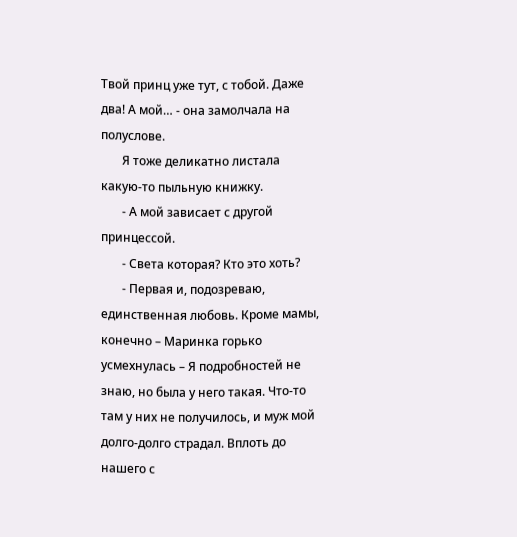Твой принц уже тут, с тобой. Даже два! А мой… - она замолчала на полуслове.
       Я тоже деликатно листала какую-то пыльную книжку.
       - А мой зависает с другой принцессой.
       - Света которая? Кто это хоть?
       - Первая и, подозреваю, единственная любовь. Кроме мамы, конечно – Маринка горько усмехнулась – Я подробностей не знаю, но была у него такая. Что-то там у них не получилось, и муж мой долго-долго страдал. Вплоть до нашего с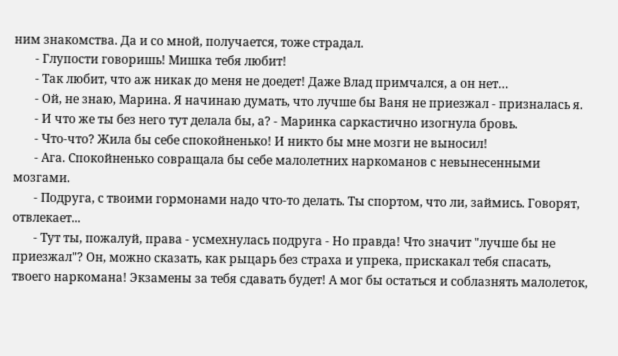ним знакомства. Да и со мной, получается, тоже страдал.
       - Глупости говоришь! Мишка тебя любит!
       - Так любит, что аж никак до меня не доедет! Даже Влад примчался, а он нет…
       - Ой, не знаю, Марина. Я начинаю думать, что лучше бы Ваня не приезжал - призналась я.
       - И что же ты без него тут делала бы, а? - Маринка саркастично изогнула бровь.
       - Что-что? Жила бы себе спокойненько! И никто бы мне мозги не выносил!
       - Ага. Спокойненько совращала бы себе малолетних наркоманов с невынесенными мозгами.
       - Подруга, с твоими гормонами надо что-то делать. Ты спортом, что ли, займись. Говорят, отвлекает...
       - Тут ты, пожалуй, права - усмехнулась подруга - Но правда! Что значит "лучше бы не приезжал"? Он, можно сказать, как рыцарь без страха и упрека, прискакал тебя спасать, твоего наркомана! Экзамены за тебя сдавать будет! А мог бы остаться и соблазнять малолеток,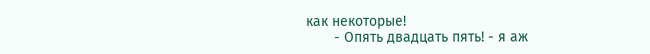как некоторые!
       - Опять двадцать пять! - я аж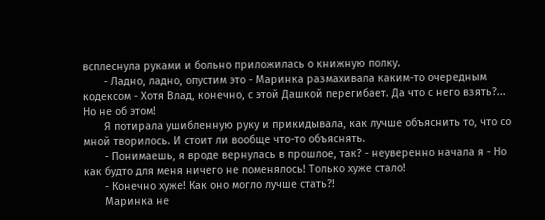всплеснула руками и больно приложилась о книжную полку.
       - Ладно, ладно, опустим это - Маринка размахивала каким-то очередным кодексом - Хотя Влад, конечно, с этой Дашкой перегибает. Да что с него взять?... Но не об этом!
       Я потирала ушибленную руку и прикидывала, как лучше объяснить то, что со мной творилось. И стоит ли вообще что-то объяснять.
       - Понимаешь, я вроде вернулась в прошлое, так? - неуверенно начала я - Но как будто для меня ничего не поменялось! Только хуже стало!
       - Конечно хуже! Как оно могло лучше стать?!
       Маринка не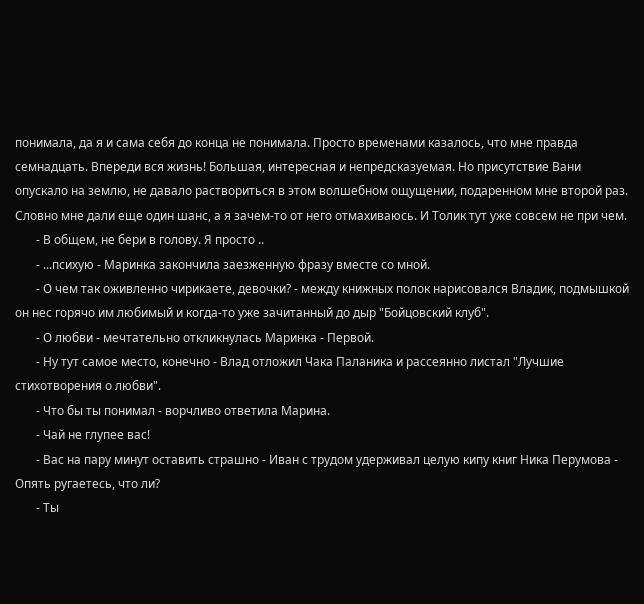понимала, да я и сама себя до конца не понимала. Просто временами казалось, что мне правда семнадцать. Впереди вся жизнь! Большая, интересная и непредсказуемая. Но присутствие Вани опускало на землю, не давало раствориться в этом волшебном ощущении, подаренном мне второй раз. Словно мне дали еще один шанс, а я зачем-то от него отмахиваюсь. И Толик тут уже совсем не при чем.
       - В общем, не бери в голову. Я просто ..
       - ...психую - Маринка закончила заезженную фразу вместе со мной.
       - О чем так оживленно чирикаете, девочки? - между книжных полок нарисовался Владик, подмышкой он нес горячо им любимый и когда-то уже зачитанный до дыр "Бойцовский клуб".
       - О любви - мечтательно откликнулась Маринка - Первой.
       - Ну тут самое место, конечно - Влад отложил Чака Паланика и рассеянно листал "Лучшие стихотворения о любви".
       - Что бы ты понимал - ворчливо ответила Марина.
       - Чай не глупее вас!
       - Вас на пару минут оставить страшно - Иван с трудом удерживал целую кипу книг Ника Перумова - Опять ругаетесь, что ли?
       - Ты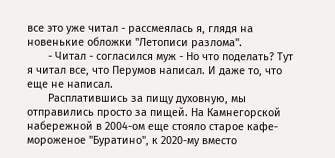все это уже читал - рассмеялась я, глядя на новенькие обложки "Летописи разлома".
       - Читал - согласился муж - Но что поделать? Тут я читал все, что Перумов написал. И даже то, что еще не написал.
       Расплатившись за пищу духовную, мы отправились просто за пищей. На Камнегорской набережной в 2004-ом еще стояло старое кафе-мороженое "Буратино", к 2020-му вместо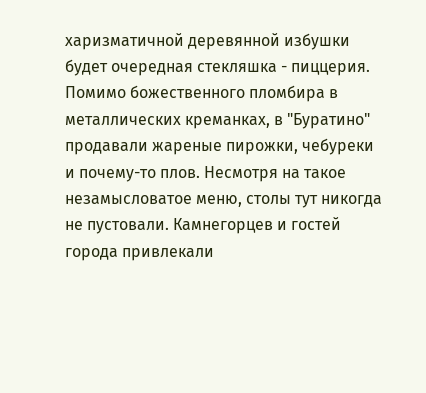харизматичной деревянной избушки будет очередная стекляшка - пиццерия. Помимо божественного пломбира в металлических креманках, в "Буратино" продавали жареные пирожки, чебуреки и почему-то плов. Несмотря на такое незамысловатое меню, столы тут никогда не пустовали. Камнегорцев и гостей города привлекали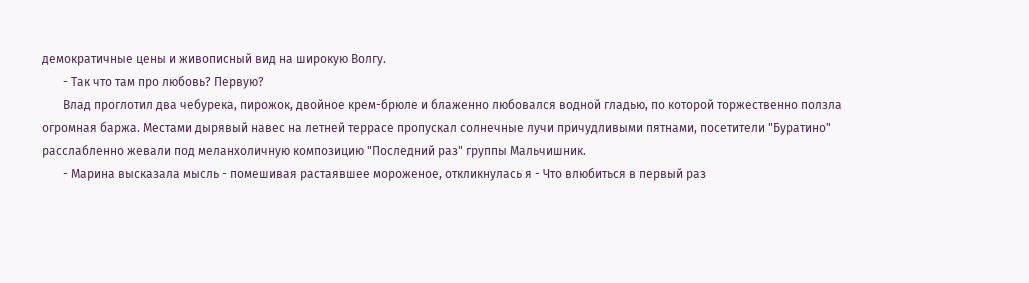демократичные цены и живописный вид на широкую Волгу.
       - Так что там про любовь? Первую?
       Влад проглотил два чебурека, пирожок, двойное крем-брюле и блаженно любовался водной гладью, по которой торжественно ползла огромная баржа. Местами дырявый навес на летней террасе пропускал солнечные лучи причудливыми пятнами, посетители "Буратино" расслабленно жевали под меланхоличную композицию "Последний раз" группы Мальчишник.
       - Марина высказала мысль - помешивая растаявшее мороженое, откликнулась я - Что влюбиться в первый раз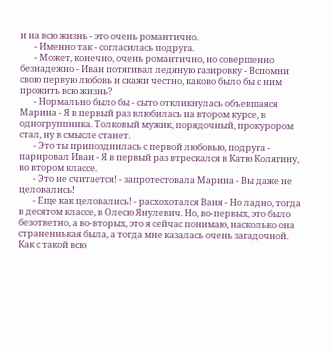и на всю жизнь - это очень романтично.
       - Именно так - согласилась подруга.
       - Может, конечно, очень романтично, но совершенно безнадежно - Иван потягивал ледяную газировку - Вспомни свою первую любовь и скажи честно, каково было бы с ним прожить всю жизнь?
       - Нормально было бы - сыто откликнулась объевшаяся Марина - Я в первый раз влюбилась на втором курсе, в одногруппника. Толковый мужик, порядочный, прокурором стал, ну в смысле станет.
       - Это ты припозднилась с первой любовью, подруга - парировал Иван - Я в первый раз втрескался в Катю Колягину, во втором классе.
       - Это не считается! - запротестовала Марина - Вы даже не целовались!
       - Еще как целовались! - расхохотался Ваня - Но ладно, тогда в десятом классе, в Олесю Янулевич. Но, во-первых, это было безответно, а во-вторых, это я сейчас понимаю, насколько она страненнькая была, а тогда мне казалась очень загадочной. Как с такой всю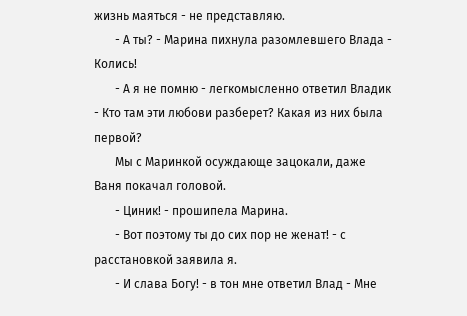жизнь маяться - не представляю.
       - А ты? - Марина пихнула разомлевшего Влада - Колись!
       - А я не помню - легкомысленно ответил Владик - Кто там эти любови разберет? Какая из них была первой?
       Мы с Маринкой осуждающе зацокали, даже Ваня покачал головой.
       - Циник! - прошипела Марина.
       - Вот поэтому ты до сих пор не женат! - с расстановкой заявила я.
       - И слава Богу! - в тон мне ответил Влад - Мне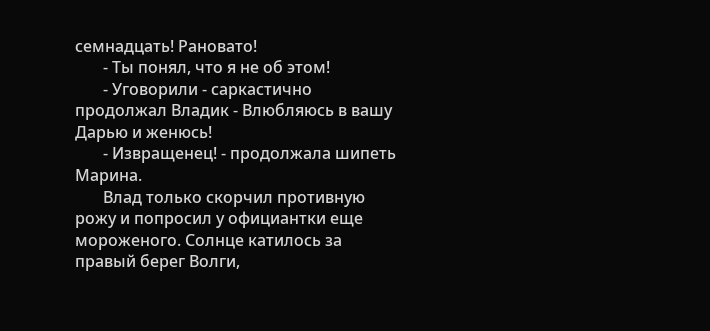семнадцать! Рановато!
       - Ты понял, что я не об этом!
       - Уговорили - саркастично продолжал Владик - Влюбляюсь в вашу Дарью и женюсь!
       - Извращенец! - продолжала шипеть Марина.
       Влад только скорчил противную рожу и попросил у официантки еще мороженого. Солнце катилось за правый берег Волги,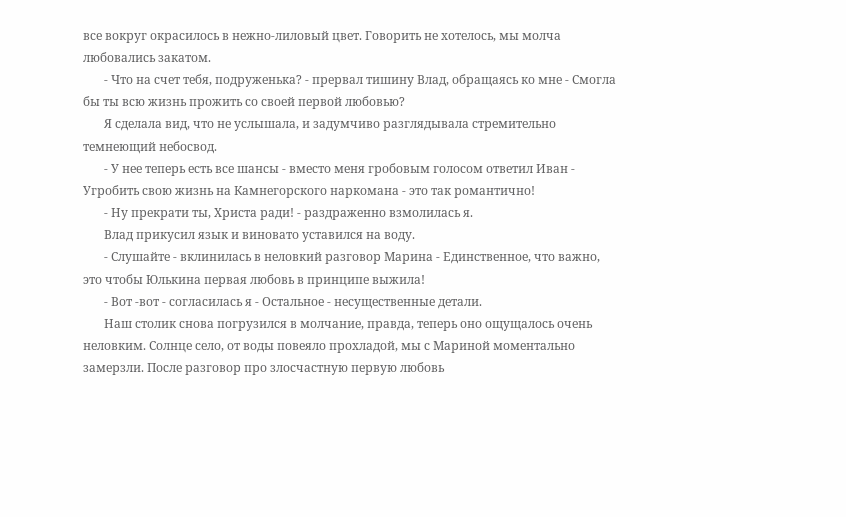все вокруг окрасилось в нежно-лиловый цвет. Говорить не хотелось, мы молча любовались закатом.
       - Что на счет тебя, подруженька? - прервал тишину Влад, обращаясь ко мне - Смогла бы ты всю жизнь прожить со своей первой любовью?
       Я сделала вид, что не услышала, и задумчиво разглядывала стремительно темнеющий небосвод.
       - У нее теперь есть все шансы - вместо меня гробовым голосом ответил Иван - Угробить свою жизнь на Камнегорского наркомана - это так романтично!
       - Ну прекрати ты, Христа ради! - раздраженно взмолилась я.
       Влад прикусил язык и виновато уставился на воду.
       - Слушайте - вклинилась в неловкий разговор Марина - Единственное, что важно, это чтобы Юлькина первая любовь в принципе выжила!
       - Вот -вот - согласилась я - Остальное - несущественные детали.
       Наш столик снова погрузился в молчание, правда, теперь оно ощущалось очень неловким. Солнце село, от воды повеяло прохладой, мы с Мариной моментально замерзли. После разговор про злосчастную первую любовь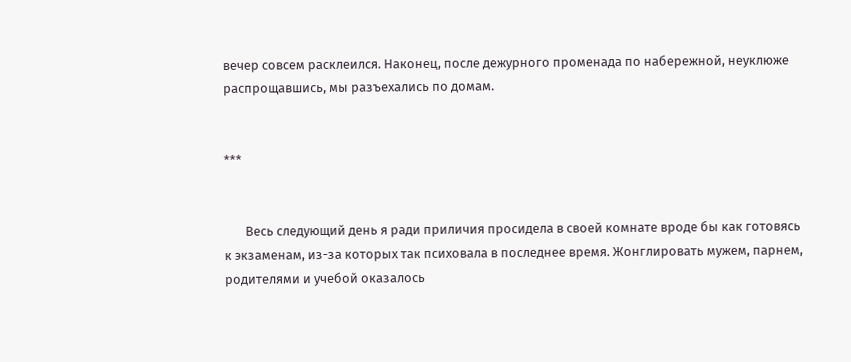вечер совсем расклеился. Наконец, после дежурного променада по набережной, неуклюже распрощавшись, мы разъехались по домам.


***


       Весь следующий день я ради приличия просидела в своей комнате вроде бы как готовясь к экзаменам, из-за которых так психовала в последнее время. Жонглировать мужем, парнем, родителями и учебой оказалось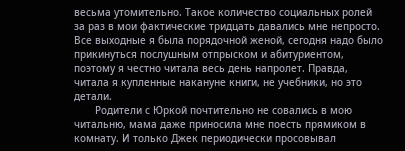весьма утомительно. Такое количество социальных ролей за раз в мои фактические тридцать давались мне непросто. Все выходные я была порядочной женой, сегодня надо было прикинуться послушным отпрыском и абитуриентом, поэтому я честно читала весь день напролет. Правда, читала я купленные накануне книги, не учебники, но это детали.
       Родители с Юркой почтительно не совались в мою читальню, мама даже приносила мне поесть прямиком в комнату. И только Джек периодически просовывал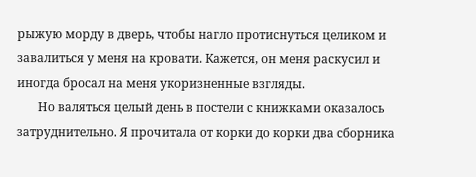рыжую морду в дверь, чтобы нагло протиснуться целиком и завалиться у меня на кровати. Кажется, он меня раскусил и иногда бросал на меня укоризненные взгляды.
       Но валяться целый день в постели с книжками оказалось затруднительно. Я прочитала от корки до корки два сборника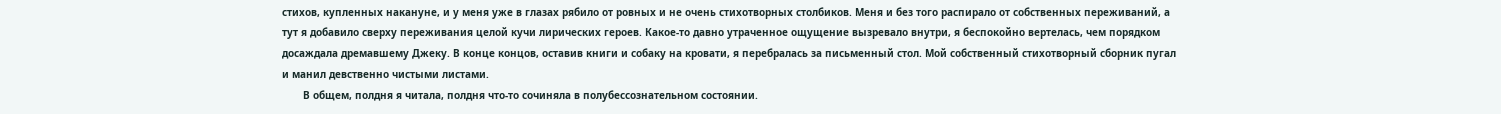стихов, купленных накануне, и у меня уже в глазах рябило от ровных и не очень стихотворных столбиков. Меня и без того распирало от собственных переживаний, а тут я добавило сверху переживания целой кучи лирических героев. Какое-то давно утраченное ощущение вызревало внутри, я беспокойно вертелась, чем порядком досаждала дремавшему Джеку. В конце концов, оставив книги и собаку на кровати, я перебралась за письменный стол. Мой собственный стихотворный сборник пугал и манил девственно чистыми листами.
       В общем, полдня я читала, полдня что-то сочиняла в полубессознательном состоянии.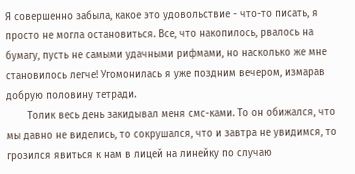Я совершенно забыла, какое это удовольствие - что-то писать, я просто не могла остановиться. Все, что накопилось, рвалось на бумагу, пусть не самыми удачными рифмами, но насколько же мне становилось легче! Угомонилась я уже поздним вечером, измарав добрую половину тетради.
       Толик весь день закидывал меня смс-ками. То он обижался, что мы давно не виделись, то сокрушался, что и завтра не увидимся, то грозился явиться к нам в лицей на линейку по случаю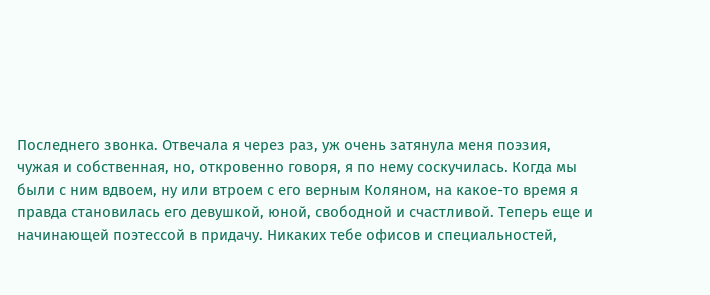Последнего звонка. Отвечала я через раз, уж очень затянула меня поэзия, чужая и собственная, но, откровенно говоря, я по нему соскучилась. Когда мы были с ним вдвоем, ну или втроем с его верным Коляном, на какое-то время я правда становилась его девушкой, юной, свободной и счастливой. Теперь еще и начинающей поэтессой в придачу. Никаких тебе офисов и специальностей,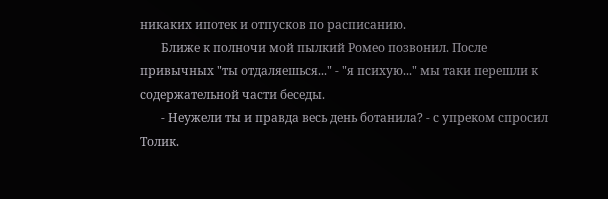никаких ипотек и отпусков по расписанию.
       Ближе к полночи мой пылкий Ромео позвонил. После привычных "ты отдаляешься..." - "я психую..." мы таки перешли к содержательной части беседы.
       - Неужели ты и правда весь день ботанила? - с упреком спросил Толик.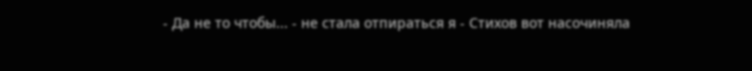- Да не то чтобы... - не стала отпираться я - Стихов вот насочиняла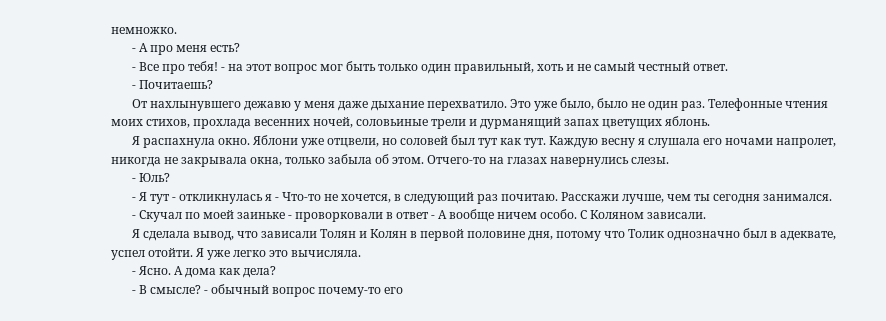немножко.
       - А про меня есть?
       - Все про тебя! - на этот вопрос мог быть только один правильный, хоть и не самый честный ответ.
       - Почитаешь?
       От нахлынувшего дежавю у меня даже дыхание перехватило. Это уже было, было не один раз. Телефонные чтения моих стихов, прохлада весенних ночей, соловьиные трели и дурманящий запах цветущих яблонь.
       Я распахнула окно. Яблони уже отцвели, но соловей был тут как тут. Каждую весну я слушала его ночами напролет, никогда не закрывала окна, только забыла об этом. Отчего-то на глазах навернулись слезы.
       - Юль?
       - Я тут - откликнулась я - Что-то не хочется, в следующий раз почитаю. Расскажи лучше, чем ты сегодня занимался.
       - Скучал по моей заиньке - проворковали в ответ - А вообще ничем особо. С Коляном зависали.
       Я сделала вывод, что зависали Толян и Колян в первой половине дня, потому что Толик однозначно был в адеквате, успел отойти. Я уже легко это вычисляла.
       - Ясно. А дома как дела?
       - В смысле? - обычный вопрос почему-то его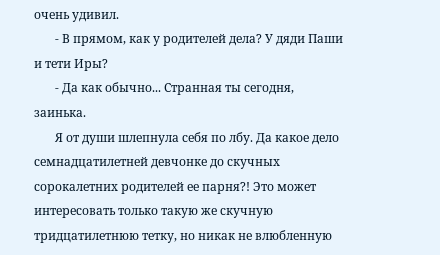очень удивил.
       - В прямом, как у родителей дела? У дяди Паши и тети Иры?
       - Да как обычно... Странная ты сегодня, заинька.
       Я от души шлепнула себя по лбу. Да какое дело семнадцатилетней девчонке до скучных сорокалетних родителей ее парня?! Это может интересовать только такую же скучную тридцатилетнюю тетку, но никак не влюбленную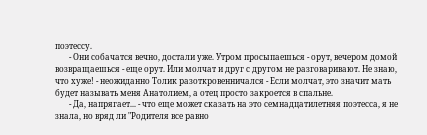поэтессу.
       - Они собачатся вечно, достали уже. Утром просыпаешься - орут, вечером домой возвращаешься - еще орут. Или молчат и друг с другом не разговаривают. Не знаю, что хуже! - неожиданно Толик разоткровенничался - Если молчат, это значит мать будет называть меня Анатолием, а отец просто закроется в спальне.
       - Да, напрягает... - что еще может сказать на это семнадцатилетняя поэтесса, я не знала, но вряд ли "Родителя все равно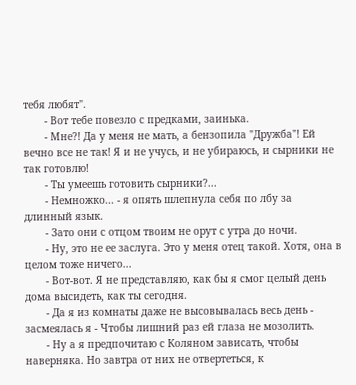тебя любят".
       - Вот тебе повезло с предками, заинька.
       - Мне?! Да у меня не мать, а бензопила "Дружба"! Ей вечно все не так! Я и не учусь, и не убираюсь, и сырники не так готовлю!
       - Ты умеешь готовить сырники?...
       - Немножко... - я опять шлепнула себя по лбу за длинный язык.
       - Зато они с отцом твоим не орут с утра до ночи.
       - Ну, это не ее заслуга. Это у меня отец такой. Хотя, она в целом тоже ничего...
       - Вот-вот. Я не представляю, как бы я смог целый день дома высидеть, как ты сегодня.
       - Да я из комнаты даже не высовывалась весь день - засмеялась я - Чтобы лишний раз ей глаза не мозолить.
       - Ну а я предпочитаю с Коляном зависать, чтобы наверняка. Но завтра от них не отвертеться, к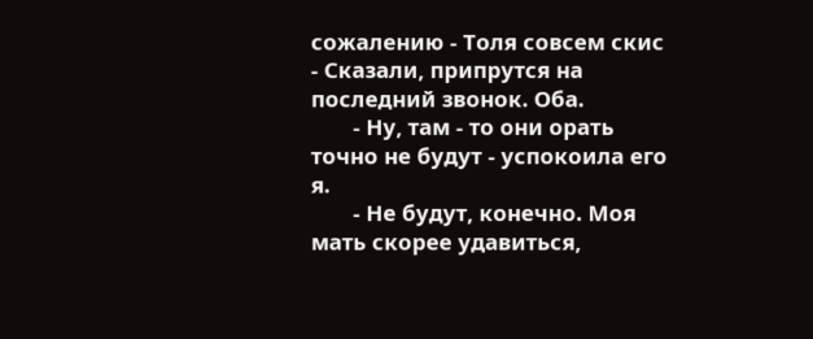сожалению - Толя совсем скис - Сказали, припрутся на последний звонок. Оба.
       - Ну, там - то они орать точно не будут - успокоила его я.
       - Не будут, конечно. Моя мать скорее удавиться,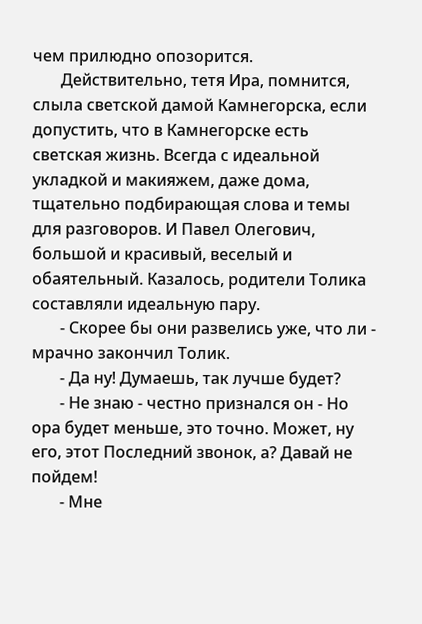чем прилюдно опозорится.
       Действительно, тетя Ира, помнится, слыла светской дамой Камнегорска, если допустить, что в Камнегорске есть светская жизнь. Всегда с идеальной укладкой и макияжем, даже дома, тщательно подбирающая слова и темы для разговоров. И Павел Олегович, большой и красивый, веселый и обаятельный. Казалось, родители Толика составляли идеальную пару.
       - Скорее бы они развелись уже, что ли - мрачно закончил Толик.
       - Да ну! Думаешь, так лучше будет?
       - Не знаю - честно признался он - Но ора будет меньше, это точно. Может, ну его, этот Последний звонок, а? Давай не пойдем!
       - Мне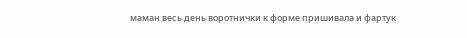маман весь день воротнички к форме пришивала и фартук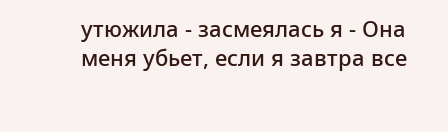утюжила - засмеялась я - Она меня убьет, если я завтра все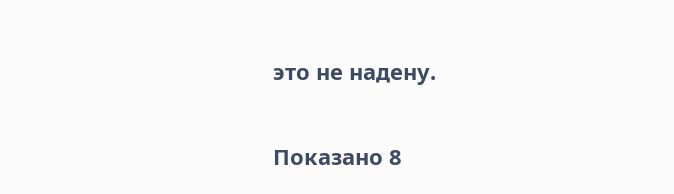это не надену.


Показано 8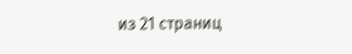из 21 страниц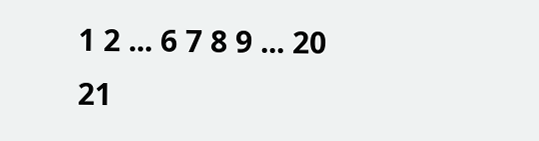1 2 ... 6 7 8 9 ... 20 21